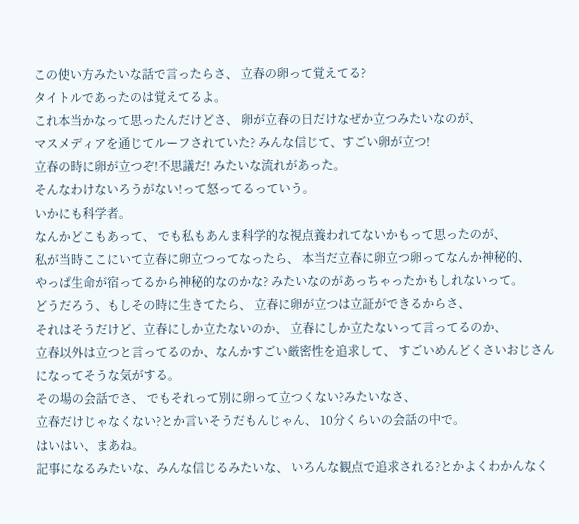この使い方みたいな話で言ったらさ、 立春の卵って覚えてる?
タイトルであったのは覚えてるよ。
これ本当かなって思ったんだけどさ、 卵が立春の日だけなぜか立つみたいなのが、
マスメディアを通じてルーフされていた? みんな信じて、すごい卵が立つ!
立春の時に卵が立つぞ!不思議だ! みたいな流れがあった。
そんなわけないろうがない!って怒ってるっていう。
いかにも科学者。
なんかどこもあって、 でも私もあんま科学的な視点養われてないかもって思ったのが、
私が当時ここにいて立春に卵立つってなったら、 本当だ立春に卵立つ卵ってなんか神秘的、
やっぱ生命が宿ってるから神秘的なのかな? みたいなのがあっちゃったかもしれないって。
どうだろう、もしその時に生きてたら、 立春に卵が立つは立証ができるからさ、
それはそうだけど、立春にしか立たないのか、 立春にしか立たないって言ってるのか、
立春以外は立つと言ってるのか、なんかすごい厳密性を追求して、 すごいめんどくさいおじさんになってそうな気がする。
その場の会話でさ、 でもそれって別に卵って立つくない?みたいなさ、
立春だけじゃなくない?とか言いそうだもんじゃん、 10分くらいの会話の中で。
はいはい、まあね。
記事になるみたいな、みんな信じるみたいな、 いろんな観点で追求される?とかよくわかんなく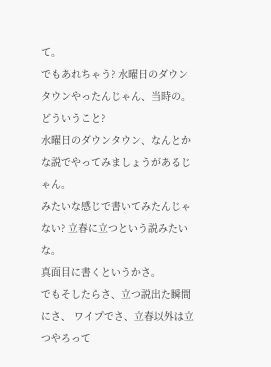て。
でもあれちゃう? 水曜日のダウンタウンやったんじゃん、当時の。
どういうこと?
水曜日のダウンタウン、なんとかな説でやってみましょうがあるじゃん。
みたいな感じで書いてみたんじゃない? 立春に立つという説みたいな。
真面目に書くというかさ。
でもそしたらさ、立つ説出た瞬間にさ、 ワイプでさ、立春以外は立つやろって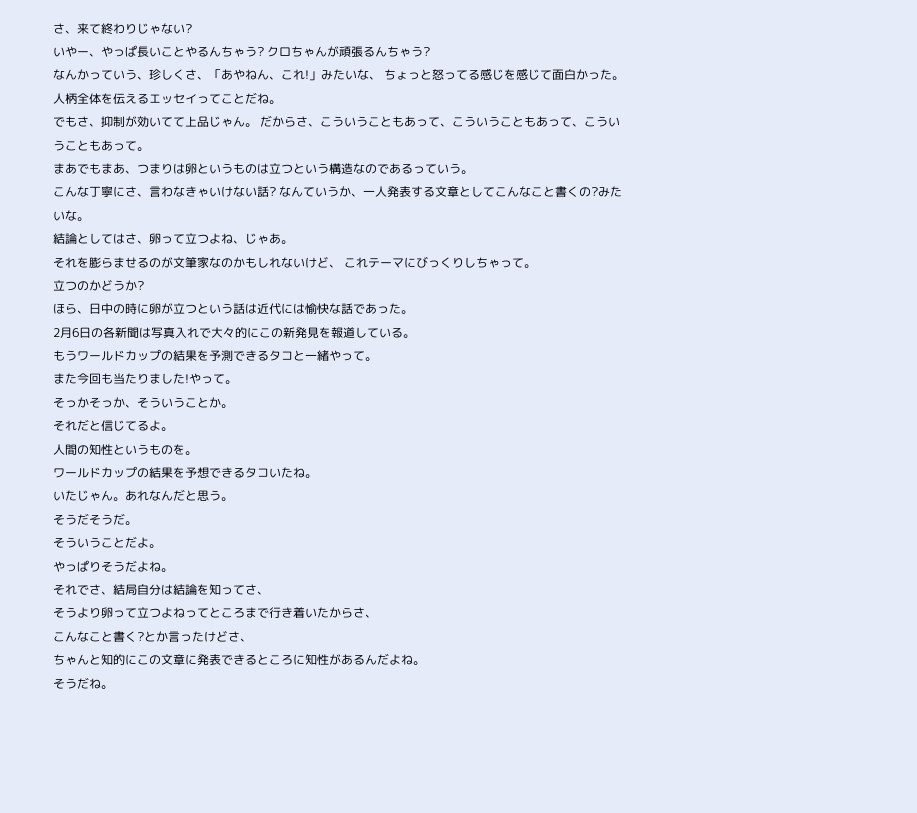さ、来て終わりじゃない?
いやー、やっぱ長いことやるんちゃう? クロちゃんが頑張るんちゃう?
なんかっていう、珍しくさ、「あやねん、これ!」みたいな、 ちょっと怒ってる感じを感じて面白かった。
人柄全体を伝えるエッセイってことだね。
でもさ、抑制が効いてて上品じゃん。 だからさ、こういうこともあって、こういうこともあって、こういうこともあって。
まあでもまあ、つまりは卵というものは立つという構造なのであるっていう。
こんな丁寧にさ、言わなきゃいけない話? なんていうか、一人発表する文章としてこんなこと書くの?みたいな。
結論としてはさ、卵って立つよね、じゃあ。
それを膨らませるのが文筆家なのかもしれないけど、 これテーマにびっくりしちゃって。
立つのかどうか?
ほら、日中の時に卵が立つという話は近代には愉快な話であった。
2月6日の各新聞は写真入れで大々的にこの新発見を報道している。
もうワールドカップの結果を予測できるタコと一緒やって。
また今回も当たりました!やって。
そっかそっか、そういうことか。
それだと信じてるよ。
人間の知性というものを。
ワールドカップの結果を予想できるタコいたね。
いたじゃん。あれなんだと思う。
そうだそうだ。
そういうことだよ。
やっぱりそうだよね。
それでさ、結局自分は結論を知ってさ、
そうより卵って立つよねってところまで行き着いたからさ、
こんなこと書く?とか言ったけどさ、
ちゃんと知的にこの文章に発表できるところに知性があるんだよね。
そうだね。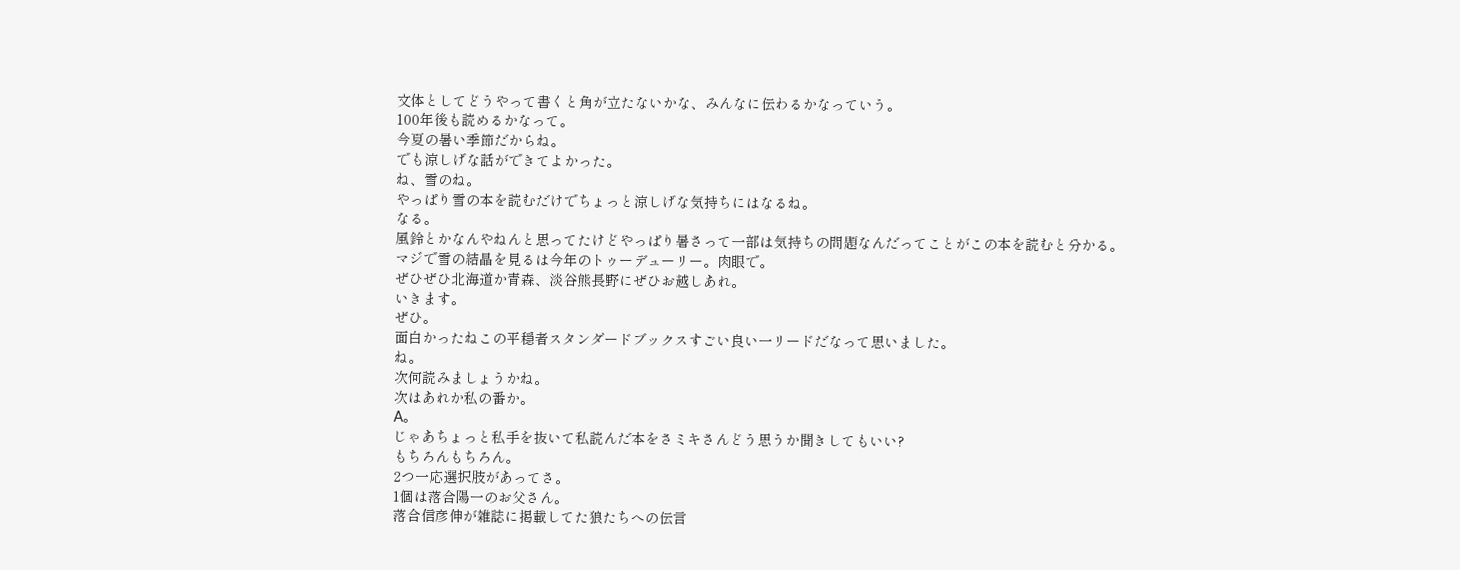文体としてどうやって書くと角が立たないかな、みんなに伝わるかなっていう。
100年後も読めるかなって。
今夏の暑い季節だからね。
でも涼しげな話ができてよかった。
ね、雪のね。
やっぱり雪の本を読むだけでちょっと涼しげな気持ちにはなるね。
なる。
風鈴とかなんやねんと思ってたけどやっぱり暑さって一部は気持ちの問題なんだってことがこの本を読むと分かる。
マジで雪の結晶を見るは今年のトゥーデューリー。肉眼で。
ぜひぜひ北海道か青森、淡谷熊長野にぜひお越しあれ。
いきます。
ぜひ。
面白かったねこの平穏者スタンダードブックスすごい良い一リードだなって思いました。
ね。
次何読みましょうかね。
次はあれか私の番か。
A。
じゃあちょっと私手を抜いて私読んだ本をさミキさんどう思うか聞きしてもいい?
もちろんもちろん。
2つ一応選択肢があってさ。
1個は落合陽一のお父さん。
落合信彦伸が雑誌に掲載してた狼たちへの伝言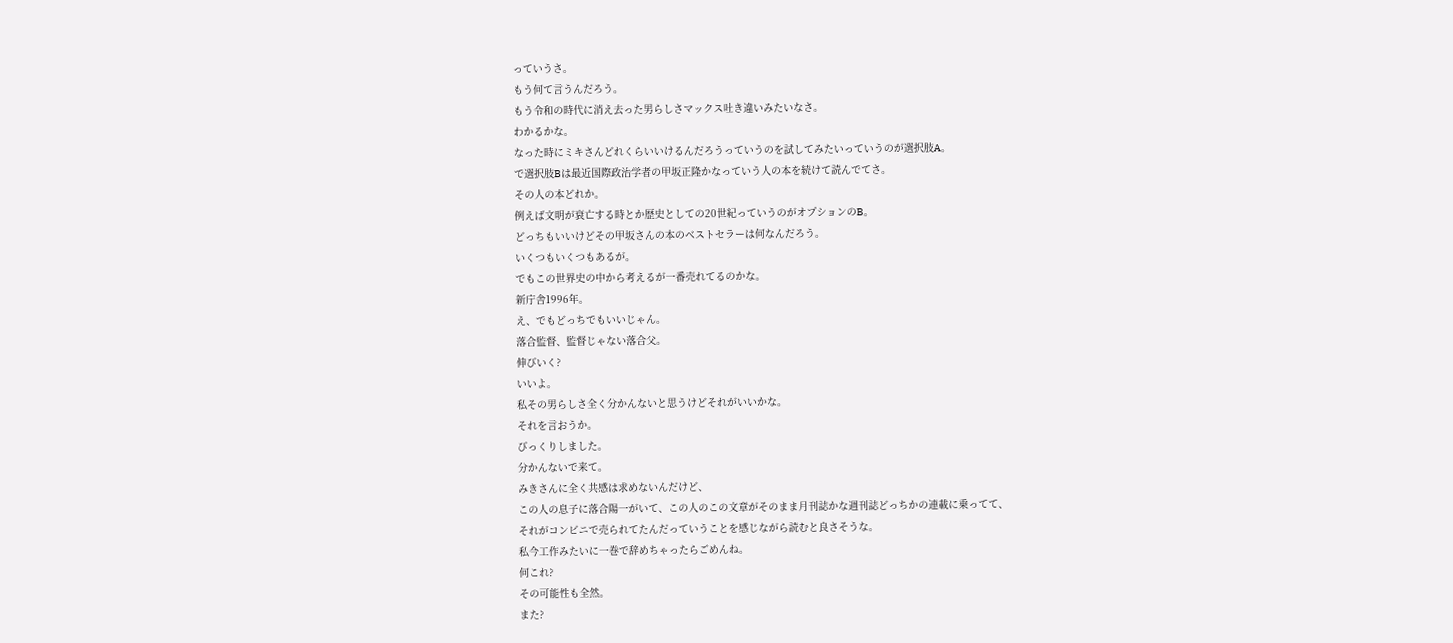っていうさ。
もう何て言うんだろう。
もう令和の時代に消え去った男らしさマックス吐き違いみたいなさ。
わかるかな。
なった時にミキさんどれくらいいけるんだろうっていうのを試してみたいっていうのが選択肢A。
で選択肢Bは最近国際政治学者の甲坂正隆かなっていう人の本を続けて読んでてさ。
その人の本どれか。
例えば文明が衰亡する時とか歴史としての20世紀っていうのがオプションのB。
どっちもいいけどその甲坂さんの本のベストセラーは何なんだろう。
いくつもいくつもあるが。
でもこの世界史の中から考えるが一番売れてるのかな。
新庁舎1996年。
え、でもどっちでもいいじゃん。
落合監督、監督じゃない落合父。
伸びいく?
いいよ。
私その男らしさ全く分かんないと思うけどそれがいいかな。
それを言おうか。
びっくりしました。
分かんないで来て。
みきさんに全く共感は求めないんだけど、
この人の息子に落合陽一がいて、この人のこの文章がそのまま月刊誌かな週刊誌どっちかの連載に乗ってて、
それがコンビニで売られてたんだっていうことを感じながら読むと良さそうな。
私今工作みたいに一巻で辞めちゃったらごめんね。
何これ?
その可能性も全然。
また?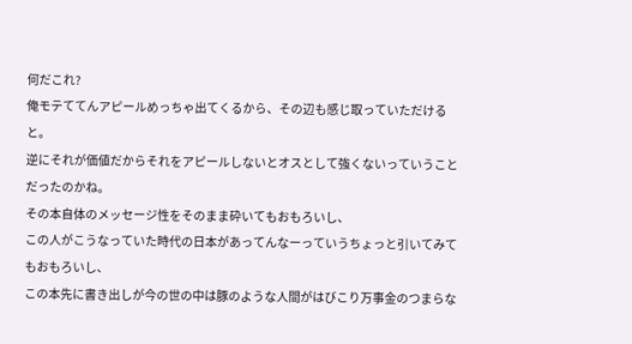何だこれ?
俺モテててんアピールめっちゃ出てくるから、その辺も感じ取っていただけると。
逆にそれが価値だからそれをアピールしないとオスとして強くないっていうことだったのかね。
その本自体のメッセージ性をそのまま砕いてもおもろいし、
この人がこうなっていた時代の日本があってんなーっていうちょっと引いてみてもおもろいし、
この本先に書き出しが今の世の中は豚のような人間がはびこり万事金のつまらな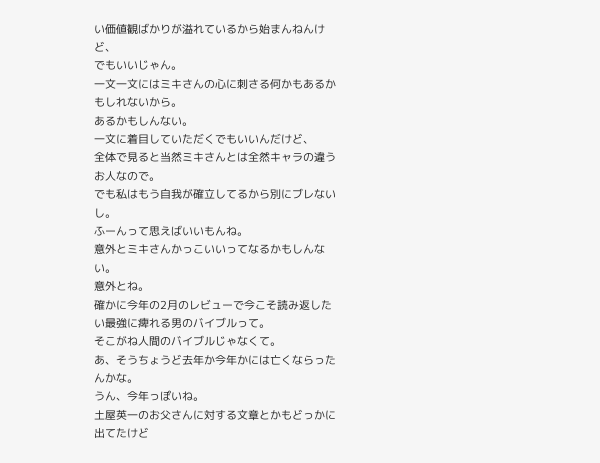い価値観ばかりが溢れているから始まんねんけど、
でもいいじゃん。
一文一文にはミキさんの心に刺さる何かもあるかもしれないから。
あるかもしんない。
一文に着目していただくでもいいんだけど、
全体で見ると当然ミキさんとは全然キャラの違うお人なので。
でも私はもう自我が確立してるから別にブレないし。
ふーんって思えばいいもんね。
意外とミキさんかっこいいってなるかもしんない。
意外とね。
確かに今年の2月のレビューで今こそ読み返したい最強に痺れる男のバイブルって。
そこがね人間のバイブルじゃなくて。
あ、そうちょうど去年か今年かには亡くならったんかな。
うん、今年っぽいね。
土屋英一のお父さんに対する文章とかもどっかに出てたけど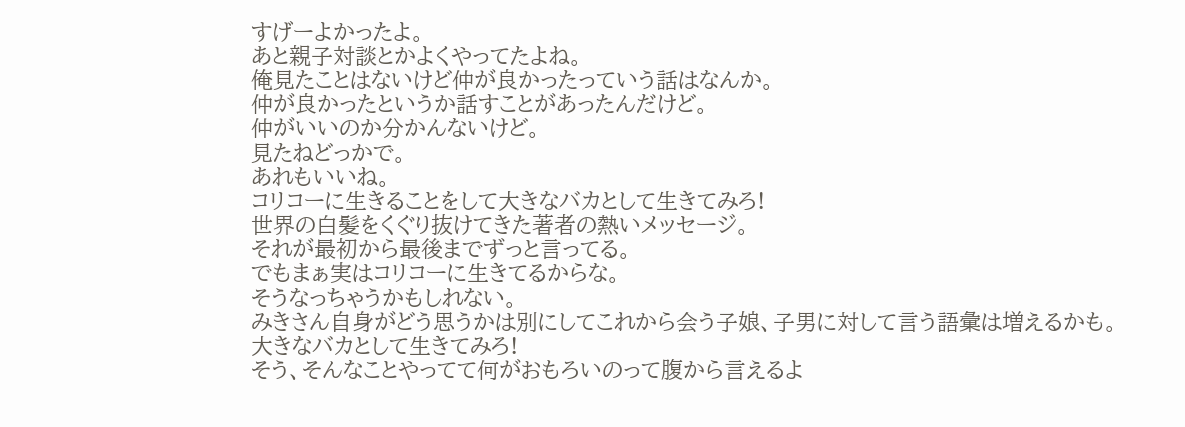すげーよかったよ。
あと親子対談とかよくやってたよね。
俺見たことはないけど仲が良かったっていう話はなんか。
仲が良かったというか話すことがあったんだけど。
仲がいいのか分かんないけど。
見たねどっかで。
あれもいいね。
コリコーに生きることをして大きなバカとして生きてみろ!
世界の白髪をくぐり抜けてきた著者の熱いメッセージ。
それが最初から最後までずっと言ってる。
でもまぁ実はコリコーに生きてるからな。
そうなっちゃうかもしれない。
みきさん自身がどう思うかは別にしてこれから会う子娘、子男に対して言う語彙は増えるかも。
大きなバカとして生きてみろ!
そう、そんなことやってて何がおもろいのって腹から言えるよ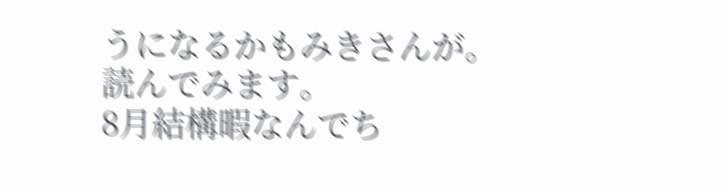うになるかもみきさんが。
読んでみます。
8月結構暇なんでち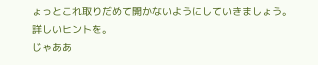ょっとこれ取りだめて開かないようにしていきましょう。
詳しいヒントを。
じゃああ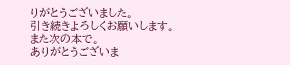りがとうございました。
引き続きよろしくお願いします。
また次の本で。
ありがとうございま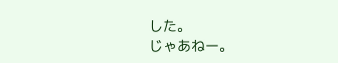した。
じゃあねー。